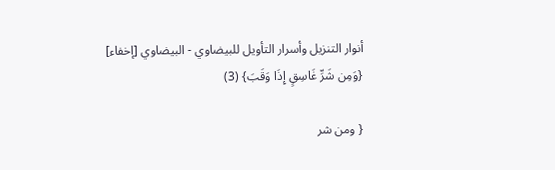أنوار التنزيل وأسرار التأويل للبيضاوي - البيضاوي [إخفاء]
{وَمِن شَرِّ غَاسِقٍ إِذَا وَقَبَ} (3)

{ ومن شر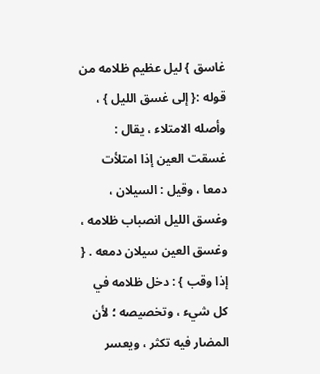غاسق } ليل عظيم ظلامه من قوله :{ إلى غسق الليل } ، وأصله الامتلاء ، يقال : غسقت العين إذا امتلأت دمعا ، وقيل : السيلان ، وغسق الليل انصباب ظلامه ، وغسق العين سيلان دمعه . { إذا وقب } : دخل ظلامه في كل شيء ، وتخصيصه ؛ لأن المضار فيه تكثر ، ويعسر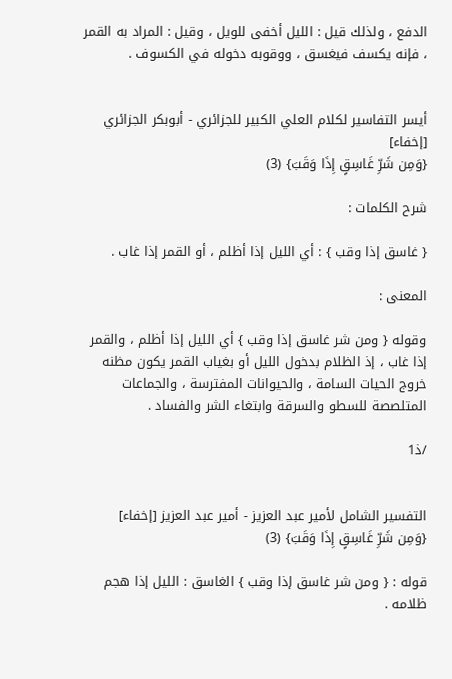الدفع ، ولذلك قيل : الليل أخفى للويل ، وقيل : المراد به القمر ، فإنه يكسف فيغسق ، ووقوبه دخوله في الكسوف .


أيسر التفاسير لكلام العلي الكبير للجزائري - أبوبكر الجزائري [إخفاء]
{وَمِن شَرِّ غَاسِقٍ إِذَا وَقَبَ} (3)

شرح الكلمات :

{ غاسق إذا وقب } : أي الليل إذا أظلم ، أو القمر إذا غاب .

المعنى :

وقوله { ومن شر غاسق إذا وقب } أي الليل إذا أظلم ، والقمر إذا غاب ، إذ الظلام بدخول الليل أو بغياب القمر يكون مظنه خروج الحيات السامة ، والحيوانات المفترسة ، والجماعات المتلصصة للسطو والسرقة وابتغاء الشر والفساد .

/ذ1


التفسير الشامل لأمير عبد العزيز - أمير عبد العزيز [إخفاء]
{وَمِن شَرِّ غَاسِقٍ إِذَا وَقَبَ} (3)

قوله : { ومن شر غاسق إذا وقب } الغاسق : الليل إذا هجم ظلامه .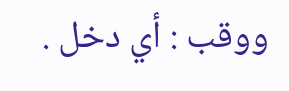ووقب : أي دخل .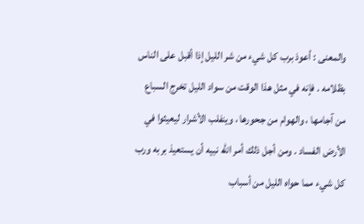والمعنى : أعوذ برب كل شيء من شر الليل إذا أقبل على الناس بظلامه . فإنه في مثل هذا الوقت من سواد الليل تخرج السباع من آجامها ، والهوام من جحورها ، وينفلب الأشرار ليعيثوا في الأرض الفساد . ومن أجل ذلك أمر الله نبيه أن يستعيذ بربه ورب كل شيء مما حواه الليل من أسباب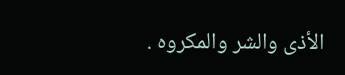الأذى والشر والمكروه .